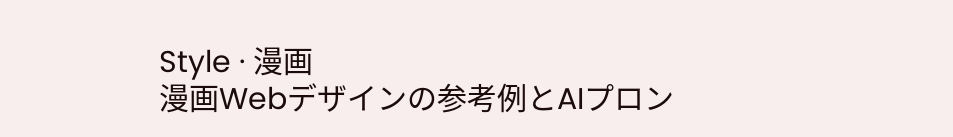Style · 漫画
漫画Webデザインの参考例とAIプロン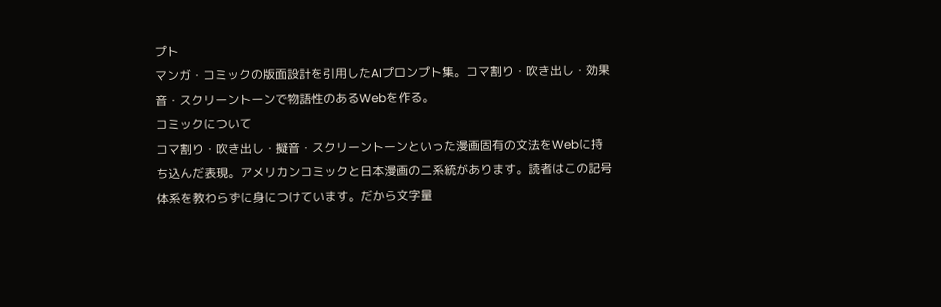プト
マンガ・コミックの版面設計を引用したAIプロンプト集。コマ割り・吹き出し・効果音・スクリーントーンで物語性のあるWebを作る。
コミックについて
コマ割り・吹き出し・擬音・スクリーントーンといった漫画固有の文法をWebに持ち込んだ表現。アメリカンコミックと日本漫画の二系統があります。読者はこの記号体系を教わらずに身につけています。だから文字量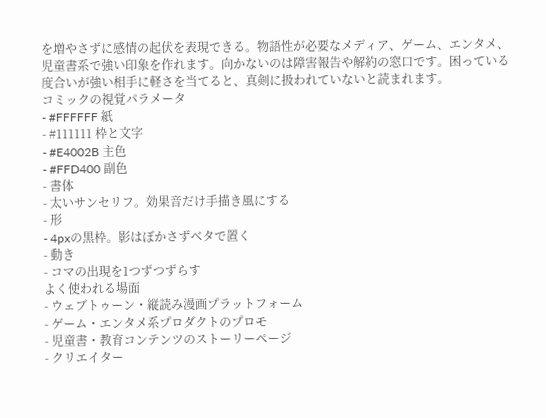を増やさずに感情の起伏を表現できる。物語性が必要なメディア、ゲーム、エンタメ、児童書系で強い印象を作れます。向かないのは障害報告や解約の窓口です。困っている度合いが強い相手に軽さを当てると、真剣に扱われていないと読まれます。
コミックの視覚パラメータ
- #FFFFFF 紙
- #111111 枠と文字
- #E4002B 主色
- #FFD400 副色
- 書体
- 太いサンセリフ。効果音だけ手描き風にする
- 形
- 4pxの黒枠。影はぼかさずベタで置く
- 動き
- コマの出現を1つずつずらす
よく使われる場面
- ウェブトゥーン・縦読み漫画プラットフォーム
- ゲーム・エンタメ系プロダクトのプロモ
- 児童書・教育コンテンツのストーリーページ
- クリエイター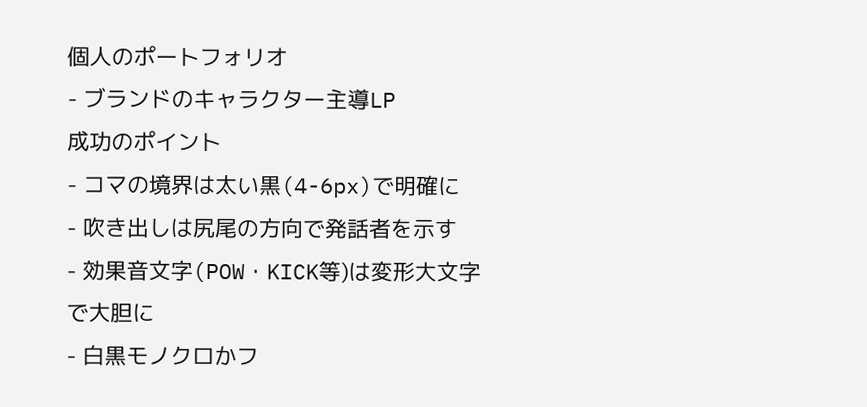個人のポートフォリオ
- ブランドのキャラクター主導LP
成功のポイント
- コマの境界は太い黒(4-6px)で明確に
- 吹き出しは尻尾の方向で発話者を示す
- 効果音文字(POW・KICK等)は変形大文字で大胆に
- 白黒モノクロかフ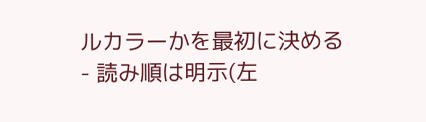ルカラーかを最初に決める
- 読み順は明示(左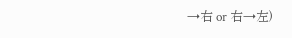→右 or 右→左)